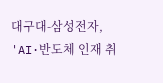대구대-삼성전자, 'AI·반도체 인재 취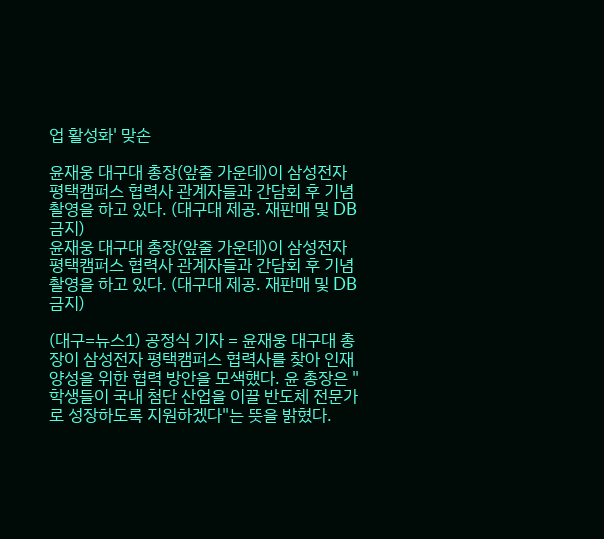업 활성화' 맞손

윤재웅 대구대 총장(앞줄 가운데)이 삼성전자 평택캠퍼스 협력사 관계자들과 간담회 후 기념촬영을 하고 있다. (대구대 제공. 재판매 및 DB금지)
윤재웅 대구대 총장(앞줄 가운데)이 삼성전자 평택캠퍼스 협력사 관계자들과 간담회 후 기념촬영을 하고 있다. (대구대 제공. 재판매 및 DB금지)

(대구=뉴스1) 공정식 기자 = 윤재웅 대구대 총장이 삼성전자 평택캠퍼스 협력사를 찾아 인재 양성을 위한 협력 방안을 모색했다. 윤 총장은 "학생들이 국내 첨단 산업을 이끌 반도체 전문가로 성장하도록 지원하겠다"는 뜻을 밝혔다.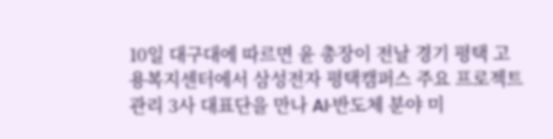10일 대구대에 따르면 윤 총장이 전날 경기 평택 고용복지센터에서 삼성전자 평택캠퍼스 주요 프로젝트 관리 3사 대표단을 만나 AI·반도체 분야 미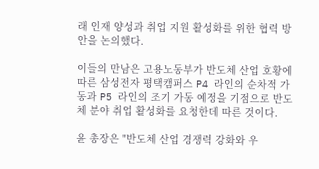래 인재 양성과 취업 지원 활성화를 위한 협력 방안을 논의했다.

이들의 만남은 고용노동부가 반도체 산업 호황에 따른 삼성전자 평택캠퍼스 P4 라인의 순차적 가동과 P5 라인의 조기 가동 예정을 기점으로 반도체 분야 취업 활성화를 요청한데 따른 것이다.

윤 총장은 "반도체 산업 경쟁력 강화와 우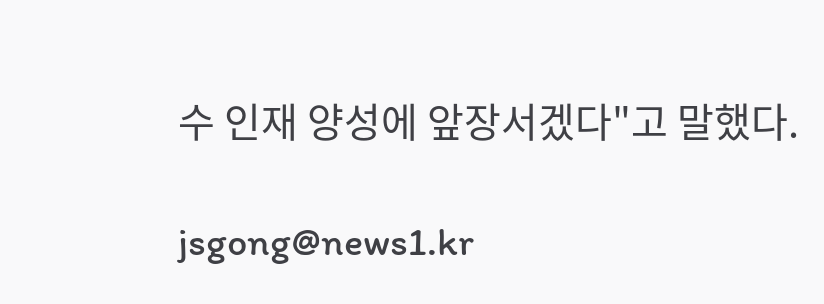수 인재 양성에 앞장서겠다"고 말했다.

jsgong@news1.kr